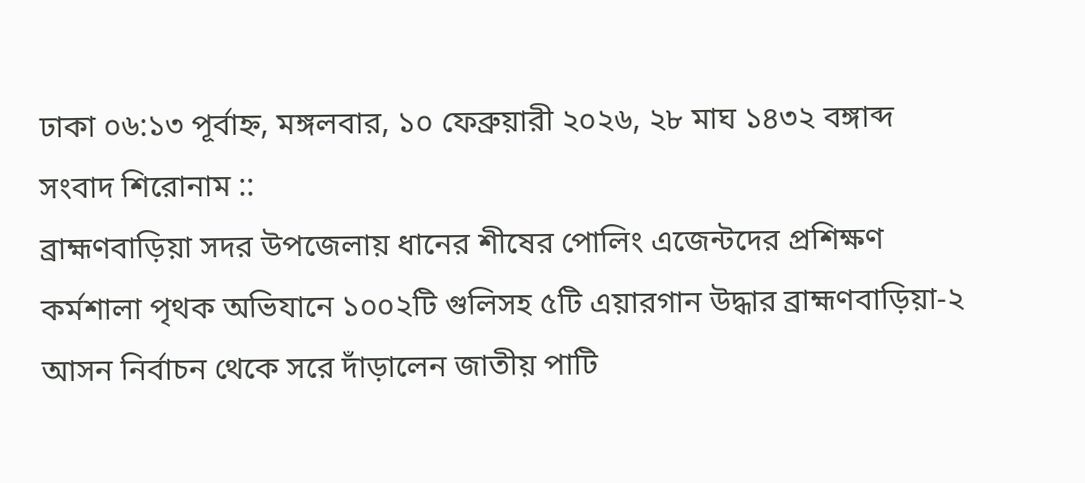ঢাকা ০৬:১৩ পূর্বাহ্ন, মঙ্গলবার, ১০ ফেব্রুয়ারী ২০২৬, ২৮ মাঘ ১৪৩২ বঙ্গাব্দ
সংবাদ শিরোনাম ::
ব্রাহ্মণবাড়িয়া সদর উপজেলায় ধানের শীষের পোলিং এজেন্টদের প্রশিক্ষণ কর্মশালা পৃথক অভিযানে ১০০২টি গুলিসহ ৫টি এয়ারগান উদ্ধার ব্রাহ্মণবাড়িয়া-২ আসন নির্বাচন থেকে সরে দাঁড়ালেন জাতীয় পাটি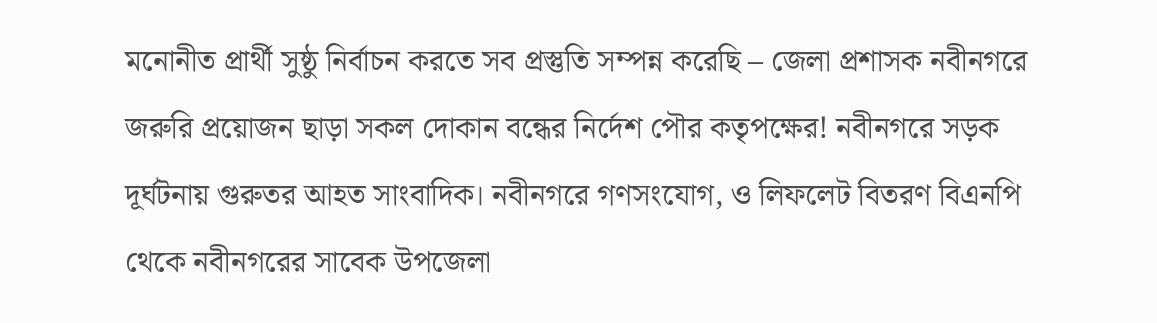মনোনীত প্রার্থী সুষ্ঠু নির্বাচন করতে সব প্রস্তুতি সম্পন্ন করেছি – জেলা প্রশাসক নবীনগরে জরুরি প্রয়োজন ছাড়া সকল দোকান বন্ধের নির্দেশ পৌর কতৃপক্ষের! নবীনগরে সড়ক দূর্ঘটনায় গুরুতর আহত সাংবাদিক। নবীনগরে গণসংযোগ, ও লিফলেট বিতরণ বিএনপি থেকে নবীনগরের সাবেক উপজেলা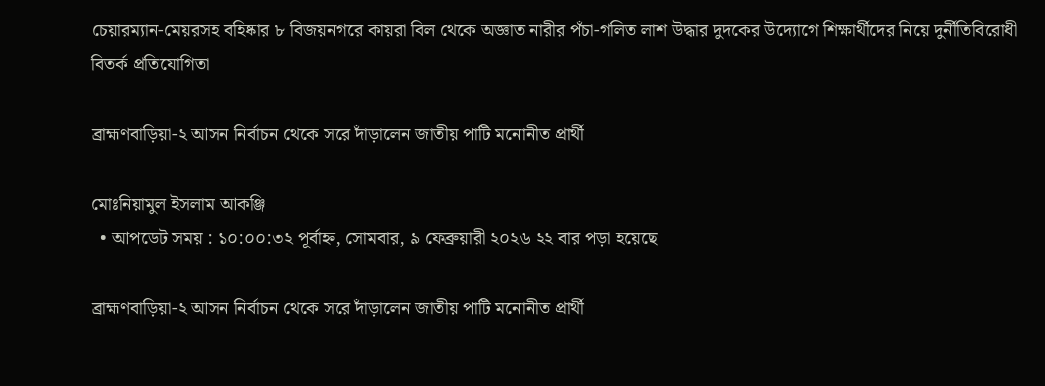চেয়ারম্যান-মেয়রসহ বহিষ্কার ৮ বিজয়নগরে কায়রা বিল থেকে অজ্ঞাত নারীর পঁচা-গলিত লাশ উদ্ধার দুদকের উদ্যোগে শিক্ষার্থীদের নিয়ে দুর্নীতিবিরোধী বিতর্ক প্রতিযোগিতা

ব্রাহ্মণবাড়িয়া-২ আসন নির্বাচন থেকে সরে দাঁড়ালেন জাতীয় পাটি মনোনীত প্রার্থী

মোঃনিয়ামুল ইসলাম আকঞ্জি
  • আপডেট সময় : ১০:০০:৩২ পূর্বাহ্ন, সোমবার, ৯ ফেব্রুয়ারী ২০২৬ ২২ বার পড়া হয়েছে

ব্রাহ্মণবাড়িয়া-২ আসন নির্বাচন থেকে সরে দাঁড়ালেন জাতীয় পাটি মনোনীত প্রার্থী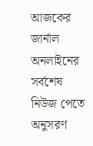আজকের জার্নাল অনলাইনের সর্বশেষ নিউজ পেতে অনুসরণ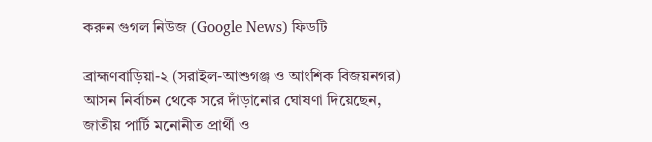করুন গুগল নিউজ (Google News) ফিডটি

ব্রাহ্মণবাড়িয়া-২ (সরাইল-আশুগঞ্জ ও আংশিক বিজয়নগর) আসন নির্বাচন থেকে সরে দাঁড়ানোর ঘোষণা দিয়েছেন, জাতীয় পার্টি মনোনীত প্রার্থী ও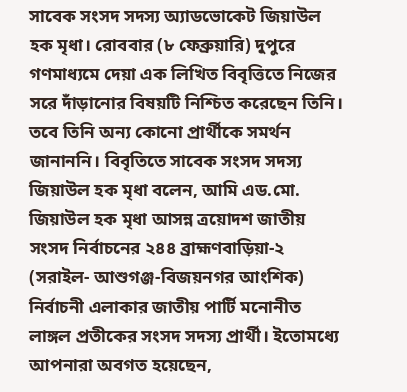সাবেক সংসদ সদস্য অ্যাডভোকেট জিয়াউল হক মৃধা। রোববার (৮ ফেব্রুয়ারি) দুপুরে গণমাধ্যমে দেয়া এক লিখিত বিবৃত্তিতে নিজের সরে দাঁড়ানোর বিষয়টি নিশ্চিত করেছেন তিনি। তবে তিনি অন্য কোনো প্রার্থীকে সমর্থন জানাননি। বিবৃতিতে সাবেক সংসদ সদস্য জিয়াউল হক মৃধা বলেন, আমি এড.মো. জিয়াউল হক মৃধা আসন্ন ত্রয়োদশ জাতীয় সংসদ নির্বাচনের ২৪৪ ব্রাহ্মণবাড়িয়া-২ (সরাইল- আশুগঞ্জ-বিজয়নগর আংশিক) নির্বাচনী এলাকার জাতীয় পার্টি মনোনীত লাঙ্গল প্রতীকের সংসদ সদস্য প্রার্থী। ইতোমধ্যে আপনারা অবগত হয়েছেন,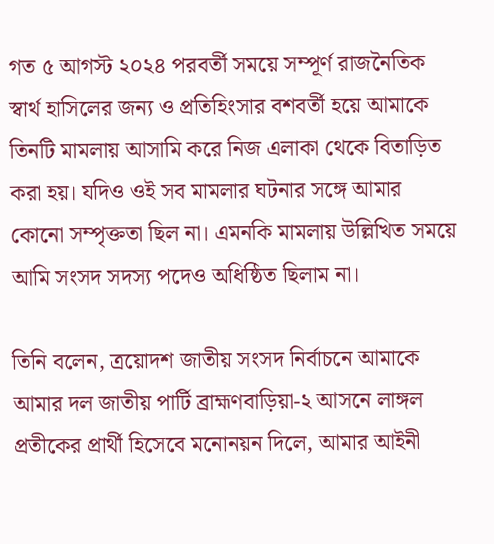গত ৫ আগস্ট ২০২৪ পরবর্তী সময়ে সম্পূর্ণ রাজনৈতিক স্বার্থ হাসিলের জন্য ও প্রতিহিংসার বশবর্তী হয়ে আমাকে তিনটি মামলায় আসামি করে নিজ এলাকা থেকে বিতাড়িত করা হয়। যদিও ওই সব মামলার ঘটনার সঙ্গে আমার কোনো সম্পৃক্ততা ছিল না। এমনকি মামলায় উল্লিখিত সময়ে আমি সংসদ সদস্য পদেও অধিষ্ঠিত ছিলাম না।

তিনি বলেন, ত্রয়োদশ জাতীয় সংসদ নির্বাচনে আমাকে আমার দল জাতীয় পার্টি ব্রাহ্মণবাড়িয়া-২ আসনে লাঙ্গল প্রতীকের প্রার্থী হিসেবে মনোনয়ন দিলে, আমার আইনী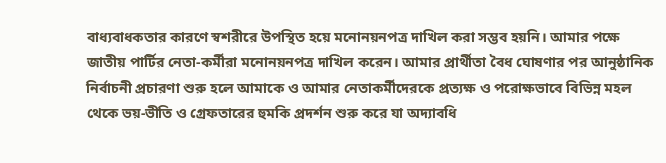বাধ্যবাধকতার কারণে স্বশরীরে উপস্থিত হয়ে মনোনয়নপত্র দাখিল করা সম্ভব হয়নি। আমার পক্ষে জাতীয় পার্টির নেতা-কর্মীরা মনোনয়নপত্র দাখিল করেন। আমার প্রার্থীতা বৈধ ঘোষণার পর আনুষ্ঠানিক নির্বাচনী প্রচারণা শুরু হলে আমাকে ও আমার নেতাকর্মীদেরকে প্রত্যক্ষ ও পরোক্ষভাবে বিভিন্ন মহল থেকে ভয়-ভীতি ও গ্রেফতারের হুমকি প্রদর্শন শুরু করে যা অদ্যাবধি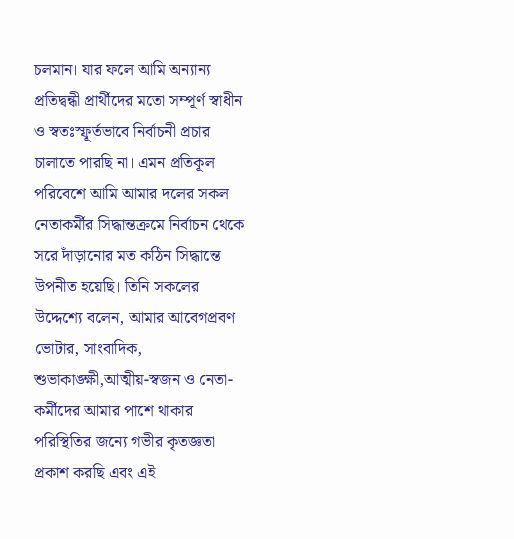চলমান। যার ফলে আমি অন্যান্য প্রতিদ্বন্ধী প্রার্থীদের মতো সম্পূর্ণ স্বাধীন ও স্বতঃস্ফূর্তভাবে নির্বাচনী প্রচার চালাতে পারছি না। এমন প্রতিকূল পরিবেশে আমি আমার দলের সকল নেতাকর্মীর সিদ্ধান্তক্রমে নির্বাচন থেকে সরে দাঁড়ানোর মত কঠিন সিদ্ধান্তে উপনীত হয়েছি। তিনি সকলের উদ্দেশ্যে বলেন, আমার আবেগপ্রবণ ভোটার, সাংবাদিক, শুভাকাঙ্ক্ষী,আত্মীয়-স্বজন ও নেতা-কর্মীদের আমার পাশে থাকার পরিস্থিতির জন্যে গভীর কৃতজ্ঞতা প্রকাশ করছি এবং এই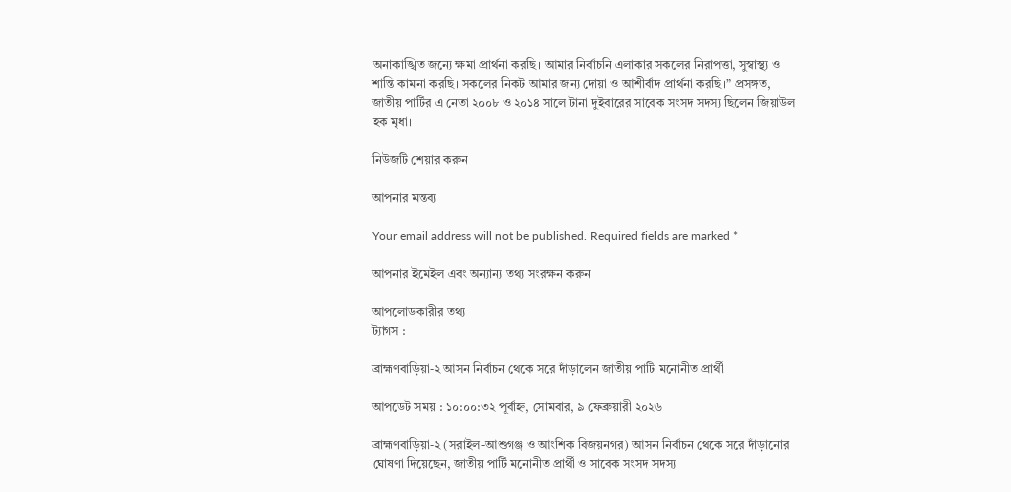অনাকাঙ্খিত জন্যে ক্ষমা প্রার্থনা করছি। আমার নির্বাচনি এলাকার সকলের নিরাপত্তা, সুস্বাস্থ্য ও শান্তি কামনা করছি। সকলের নিকট আমার জন্য দোয়া ও আশীর্বাদ প্রার্থনা করছি।” প্রসঙ্গত, জাতীয় পার্টির এ নেতা ২০০৮ ও ২০১৪ সালে টানা দুইবারের সাবেক সংসদ সদস্য ছিলেন জিয়াউল হক মৃধা।

নিউজটি শেয়ার করুন

আপনার মন্তব্য

Your email address will not be published. Required fields are marked *

আপনার ইমেইল এবং অন্যান্য তথ্য সংরক্ষন করুন

আপলোডকারীর তথ্য
ট্যাগস :

ব্রাহ্মণবাড়িয়া-২ আসন নির্বাচন থেকে সরে দাঁড়ালেন জাতীয় পাটি মনোনীত প্রার্থী

আপডেট সময় : ১০:০০:৩২ পূর্বাহ্ন, সোমবার, ৯ ফেব্রুয়ারী ২০২৬

ব্রাহ্মণবাড়িয়া-২ (সরাইল-আশুগঞ্জ ও আংশিক বিজয়নগর) আসন নির্বাচন থেকে সরে দাঁড়ানোর ঘোষণা দিয়েছেন, জাতীয় পার্টি মনোনীত প্রার্থী ও সাবেক সংসদ সদস্য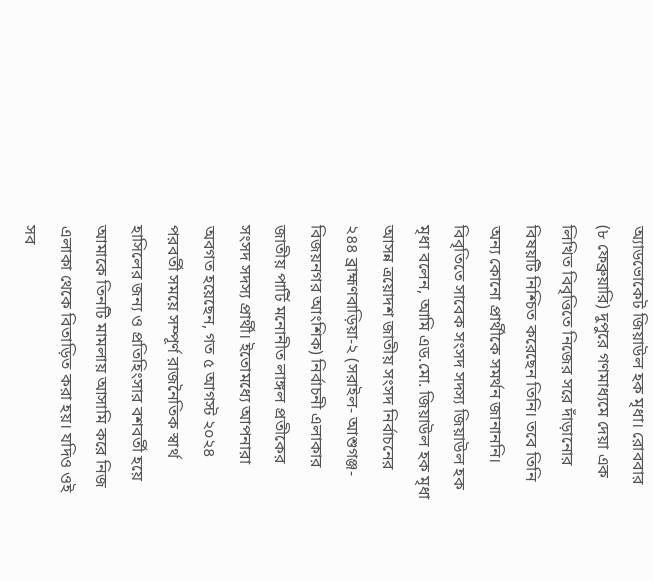অ্যাডভোকেট জিয়াউল হক মৃধা। রোববার (৮ ফেব্রুয়ারি) দুপুরে গণমাধ্যমে দেয়া এক লিখিত বিবৃত্তিতে নিজের সরে দাঁড়ানোর বিষয়টি নিশ্চিত করেছেন তিনি। তবে তিনি অন্য কোনো প্রার্থীকে সমর্থন জানাননি। বিবৃতিতে সাবেক সংসদ সদস্য জিয়াউল হক মৃধা বলেন, আমি এড.মো. জিয়াউল হক মৃধা আসন্ন ত্রয়োদশ জাতীয় সংসদ নির্বাচনের ২৪৪ ব্রাহ্মণবাড়িয়া-২ (সরাইল- আশুগঞ্জ-বিজয়নগর আংশিক) নির্বাচনী এলাকার জাতীয় পার্টি মনোনীত লাঙ্গল প্রতীকের সংসদ সদস্য প্রার্থী। ইতোমধ্যে আপনারা অবগত হয়েছেন, গত ৫ আগস্ট ২০২৪ পরবর্তী সময়ে সম্পূর্ণ রাজনৈতিক স্বার্থ হাসিলের জন্য ও প্রতিহিংসার বশবর্তী হয়ে আমাকে তিনটি মামলায় আসামি করে নিজ এলাকা থেকে বিতাড়িত করা হয়। যদিও ওই সব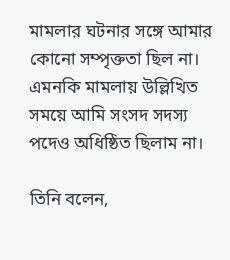মামলার ঘটনার সঙ্গে আমার কোনো সম্পৃক্ততা ছিল না। এমনকি মামলায় উল্লিখিত সময়ে আমি সংসদ সদস্য পদেও অধিষ্ঠিত ছিলাম না।

তিনি বলেন,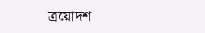ত্রয়োদশ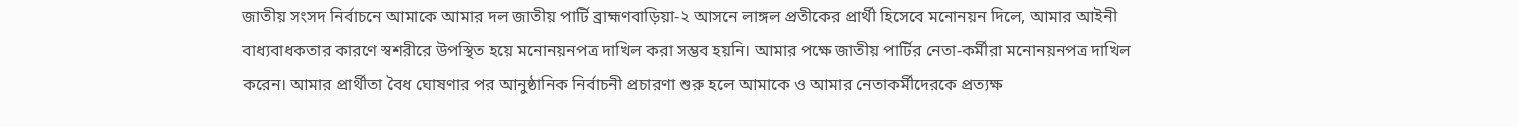জাতীয় সংসদ নির্বাচনে আমাকে আমার দল জাতীয় পার্টি ব্রাহ্মণবাড়িয়া-২ আসনে লাঙ্গল প্রতীকের প্রার্থী হিসেবে মনোনয়ন দিলে, আমার আইনী বাধ্যবাধকতার কারণে স্বশরীরে উপস্থিত হয়ে মনোনয়নপত্র দাখিল করা সম্ভব হয়নি। আমার পক্ষে জাতীয় পার্টির নেতা-কর্মীরা মনোনয়নপত্র দাখিল করেন। আমার প্রার্থীতা বৈধ ঘোষণার পর আনুষ্ঠানিক নির্বাচনী প্রচারণা শুরু হলে আমাকে ও আমার নেতাকর্মীদেরকে প্রত্যক্ষ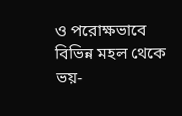ও পরোক্ষভাবে বিভিন্ন মহল থেকে ভয়-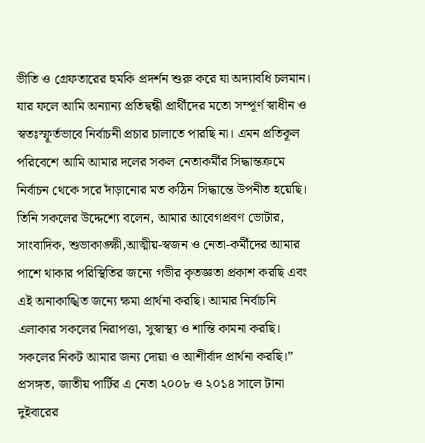ভীতি ও গ্রেফতারের হুমকি প্রদর্শন শুরু করে যা অদ্যাবধি চলমান। যার ফলে আমি অন্যান্য প্রতিদ্বন্ধী প্রার্থীদের মতো সম্পূর্ণ স্বাধীন ও স্বতঃস্ফূর্তভাবে নির্বাচনী প্রচার চালাতে পারছি না। এমন প্রতিকূল পরিবেশে আমি আমার দলের সকল নেতাকর্মীর সিদ্ধান্তক্রমে নির্বাচন থেকে সরে দাঁড়ানোর মত কঠিন সিদ্ধান্তে উপনীত হয়েছি। তিনি সকলের উদ্দেশ্যে বলেন, আমার আবেগপ্রবণ ভোটার, সাংবাদিক, শুভাকাঙ্ক্ষী,আত্মীয়-স্বজন ও নেতা-কর্মীদের আমার পাশে থাকার পরিস্থিতির জন্যে গভীর কৃতজ্ঞতা প্রকাশ করছি এবং এই অনাকাঙ্খিত জন্যে ক্ষমা প্রার্থনা করছি। আমার নির্বাচনি এলাকার সকলের নিরাপত্তা, সুস্বাস্থ্য ও শান্তি কামনা করছি। সকলের নিকট আমার জন্য দোয়া ও আশীর্বাদ প্রার্থনা করছি।” প্রসঙ্গত, জাতীয় পার্টির এ নেতা ২০০৮ ও ২০১৪ সালে টানা দুইবারের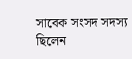সাবেক সংসদ সদস্য ছিলেন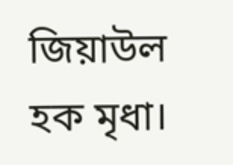জিয়াউল হক মৃধা।